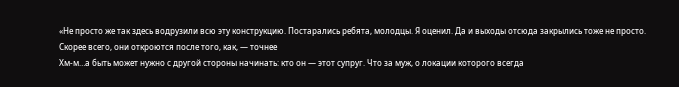«Не просто же так здесь водрузили всю эту конструкцию. Постарались ребята, молодцы. Я оценил. Да и выходы отсюда закрылись тоже не просто. Скорее всего, они откроются после того, как, — точнее
Хм-м…а быть может нужно с другой стороны начинать: кто он — этот супруг. Что за муж, о локации которого всегда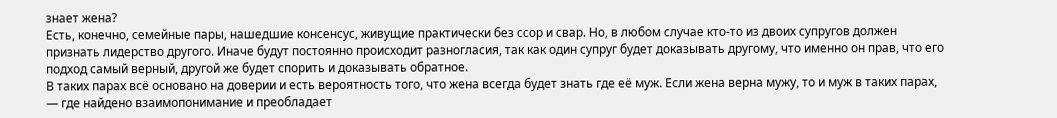знает жена?
Есть, конечно, семейные пары, нашедшие консенсус, живущие практически без ссор и свар. Но, в любом случае кто-то из двоих супругов должен признать лидерство другого. Иначе будут постоянно происходит разногласия, так как один супруг будет доказывать другому, что именно он прав, что его подход самый верный, другой же будет спорить и доказывать обратное.
В таких парах всё основано на доверии и есть вероятность того, что жена всегда будет знать где её муж. Если жена верна мужу, то и муж в таких парах, — где найдено взаимопонимание и преобладает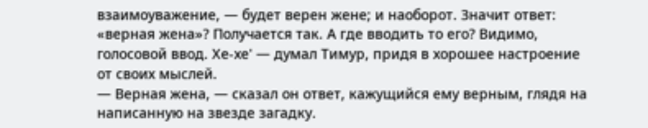взаимоуважение, — будет верен жене; и наоборот. Значит ответ: «верная жена»? Получается так. А где вводить то его? Видимо, голосовой ввод. Хе-хе' — думал Тимур, придя в хорошее настроение от своих мыслей.
— Верная жена, — сказал он ответ, кажущийся ему верным, глядя на написанную на звезде загадку.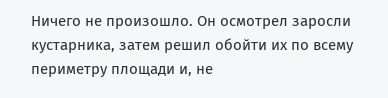Ничего не произошло. Он осмотрел заросли кустарника, затем решил обойти их по всему периметру площади и, не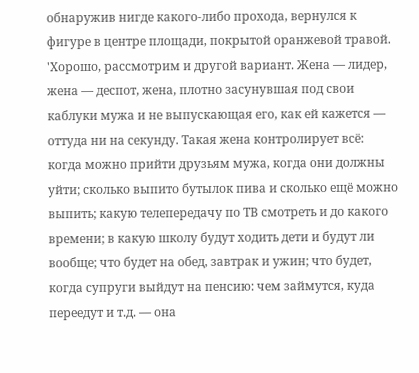обнаружив нигде какого-либо прохода, вернулся к фигуре в центре площади, покрытой оранжевой травой.
'Хорошо, рассмотрим и другой вариант. Жена — лидер, жена — деспот, жена, плотно засунувшая под свои каблуки мужа и не выпускающая его, как ей кажется — оттуда ни на секунду. Такая жена контролирует всё: когда можно прийти друзьям мужа, когда они должны уйти; сколько выпито бутылок пива и сколько ещё можно выпить; какую телепередачу по ТВ смотреть и до какого времени; в какую школу будут ходить дети и будут ли вообще; что будет на обед, завтрак и ужин; что будет, когда супруги выйдут на пенсию: чем займутся, куда переедут и т.д. — она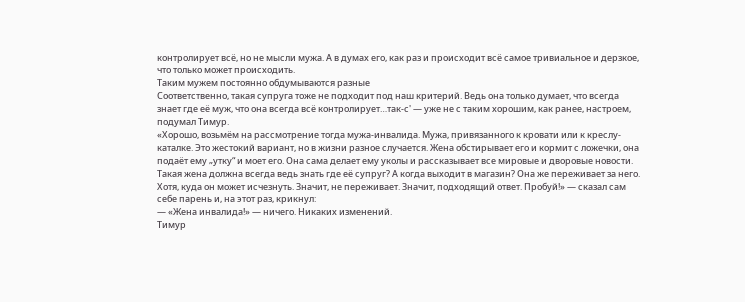контролирует всё, но не мысли мужа. А в думах его, как раз и происходит всё самое тривиальное и дерзкое, что только может происходить.
Таким мужем постоянно обдумываются разные
Соответственно, такая супруга тоже не подходит под наш критерий. Ведь она только думает, что всегда знает где её муж, что она всегда всё контролирует…так-с' — уже не с таким хорошим, как ранее, настроем, подумал Тимур.
«Хорошо, возьмём на рассмотрение тогда мужа-инвалида. Мужа, привязанного к кровати или к креслу-каталке. Это жестокий вариант, но в жизни разное случается. Жена обстирывает его и кормит с ложечки, она подаёт ему „утку“ и моет его. Она сама делает ему уколы и рассказывает все мировые и дворовые новости. Такая жена должна всегда ведь знать где её супруг? А когда выходит в магазин? Она же переживает за него. Хотя, куда он может исчезнуть. Значит, не переживает. Значит, подходящий ответ. Пробуй!» — сказал сам себе парень и, на этот раз, крикнул:
— «Жена инвалида!» — ничего. Никаких изменений.
Тимур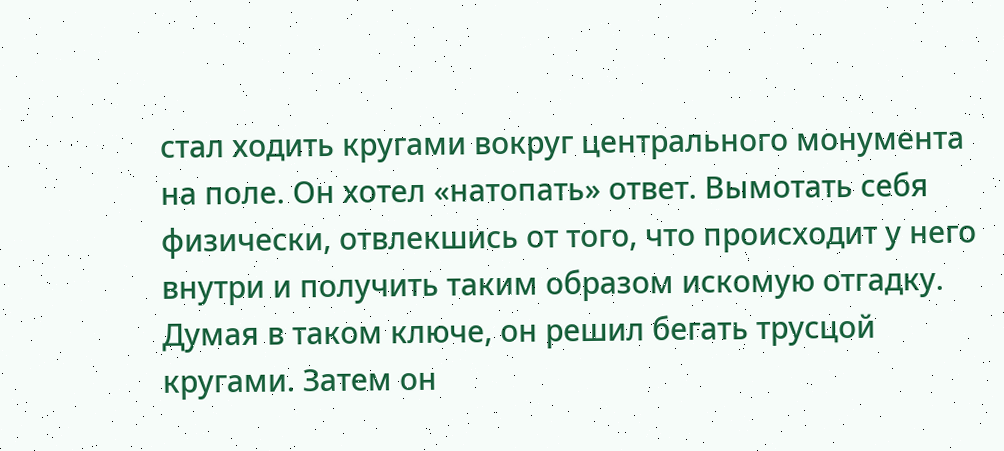стал ходить кругами вокруг центрального монумента на поле. Он хотел «натопать» ответ. Вымотать себя физически, отвлекшись от того, что происходит у него внутри и получить таким образом искомую отгадку. Думая в таком ключе, он решил бегать трусцой кругами. Затем он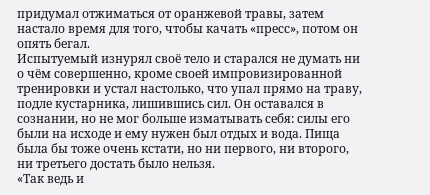придумал отжиматься от оранжевой травы, затем настало время для того, чтобы качать «пресс», потом он опять бегал.
Испытуемый изнурял своё тело и старался не думать ни о чём совершенно, кроме своей импровизированной тренировки и устал настолько, что упал прямо на траву, подле кустарника, лишившись сил. Он оставался в сознании, но не мог больше изматывать себя: силы его были на исходе и ему нужен был отдых и вода. Пища была бы тоже очень кстати, но ни первого, ни второго, ни третьего достать было нельзя.
«Так ведь и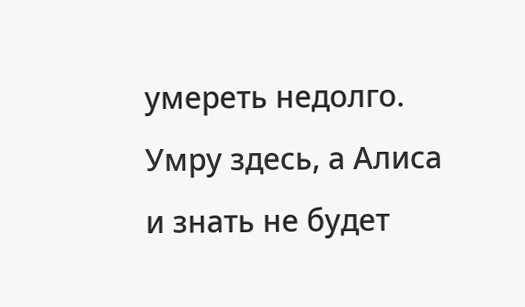умереть недолго. Умру здесь, а Алиса и знать не будет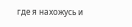где я нахожусь и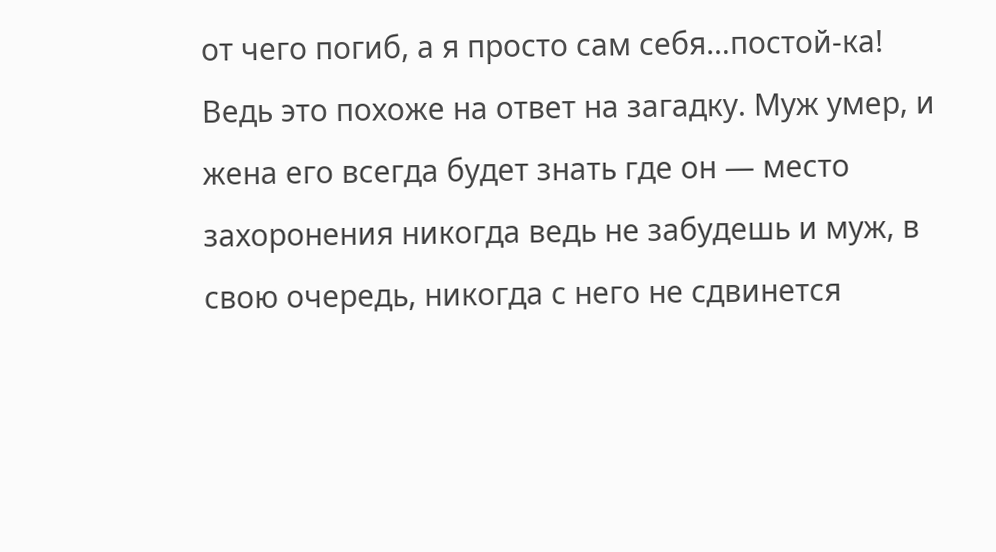от чего погиб, а я просто сам себя…постой-ка! Ведь это похоже на ответ на загадку. Муж умер, и жена его всегда будет знать где он — место захоронения никогда ведь не забудешь и муж, в свою очередь, никогда с него не сдвинется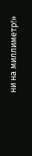ни на миллиметр!»